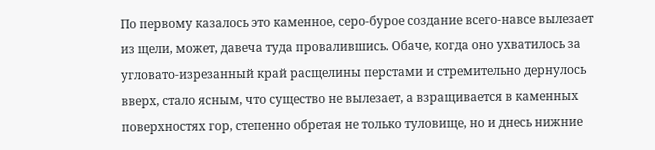По первому казалось это каменное, серо-бурое создание всего-навсе вылезает из щели, может, давеча туда провалившись. Обаче, когда оно ухватилось за угловато-изрезанный край расщелины перстами и стремительно дернулось вверх, стало ясным, что существо не вылезает, а взращивается в каменных поверхностях гор, степенно обретая не только туловище, но и днесь нижние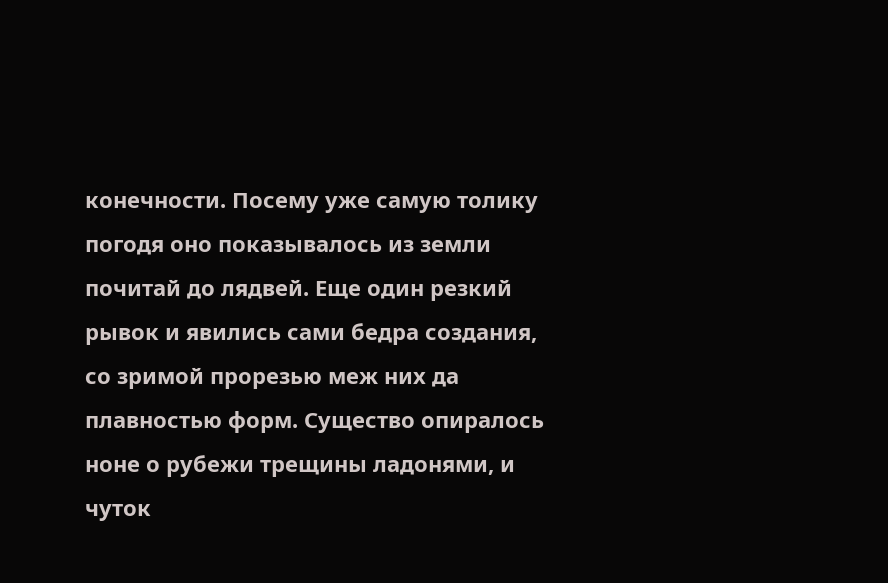конечности. Посему уже самую толику погодя оно показывалось из земли почитай до лядвей. Еще один резкий рывок и явились сами бедра создания, со зримой прорезью меж них да плавностью форм. Существо опиралось ноне о рубежи трещины ладонями, и чуток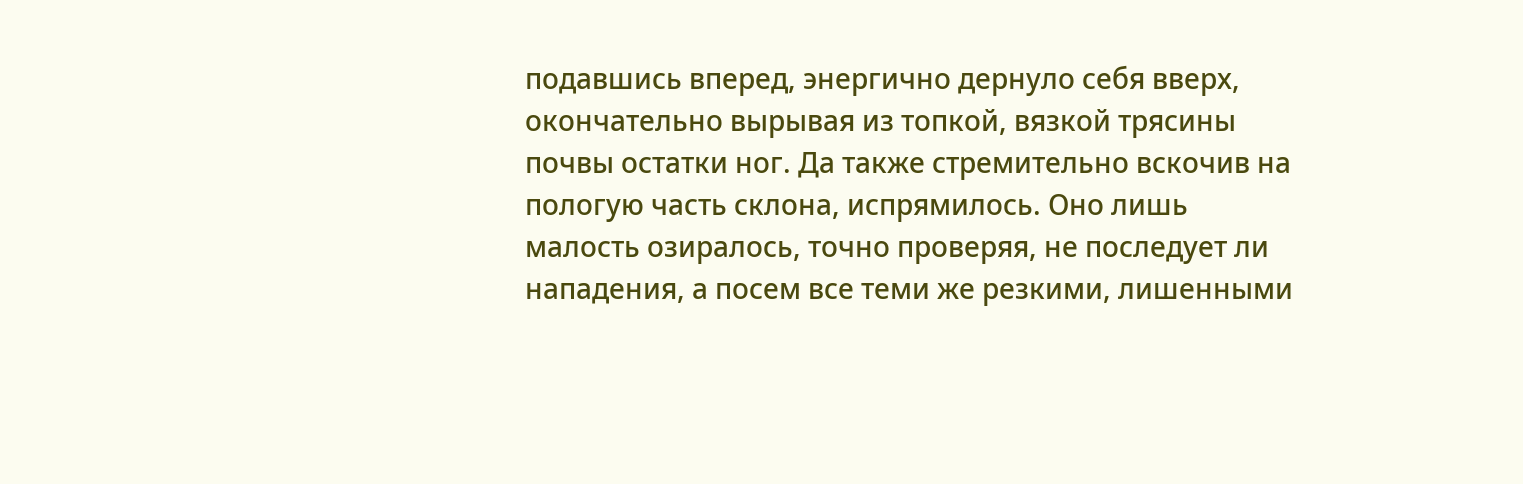подавшись вперед, энергично дернуло себя вверх, окончательно вырывая из топкой, вязкой трясины почвы остатки ног. Да также стремительно вскочив на пологую часть склона, испрямилось. Оно лишь малость озиралось, точно проверяя, не последует ли нападения, а посем все теми же резкими, лишенными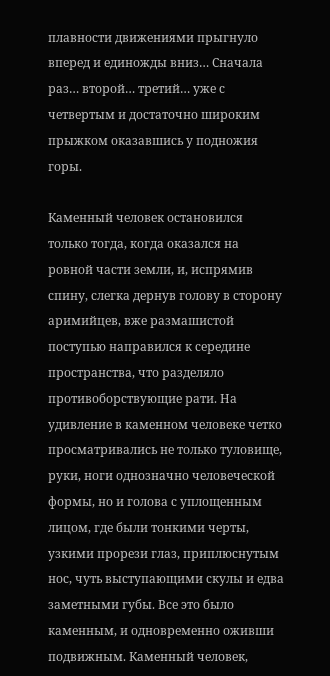плавности движениями прыгнуло вперед и единожды вниз… Сначала раз… второй… третий… уже с четвертым и достаточно широким прыжком оказавшись у подножия горы.

Каменный человек остановился только тогда, когда оказался на ровной части земли, и, испрямив спину, слегка дернув голову в сторону аримийцев, вже размашистой поступью направился к середине пространства, что разделяло противоборствующие рати. На удивление в каменном человеке четко просматривались не только туловище, руки, ноги однозначно человеческой формы, но и голова с уплощенным лицом, где были тонкими черты, узкими прорези глаз, приплюснутым нос, чуть выступающими скулы и едва заметными губы. Все это было каменным, и одновременно оживши подвижным. Каменный человек,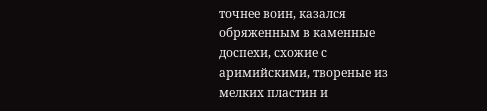точнее воин, казался обряженным в каменные доспехи, схожие с аримийскими, твореные из мелких пластин и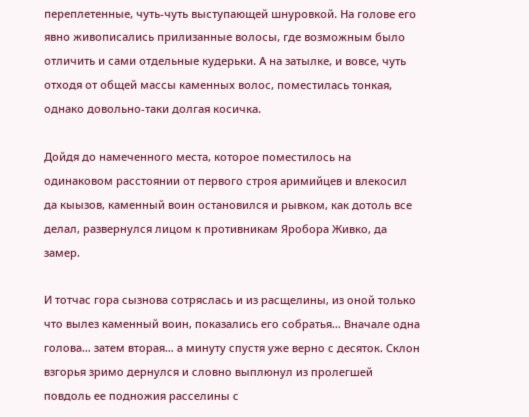переплетенные, чуть-чуть выступающей шнуровкой. На голове его явно живописались прилизанные волосы, где возможным было отличить и сами отдельные кудерьки. А на затылке, и вовсе, чуть отходя от общей массы каменных волос, поместилась тонкая, однако довольно-таки долгая косичка.

Дойдя до намеченного места, которое поместилось на одинаковом расстоянии от первого строя аримийцев и влекосил да кыызов, каменный воин остановился и рывком, как дотоль все делал, развернулся лицом к противникам Яробора Живко, да замер.

И тотчас гора сызнова сотряслась и из расщелины, из оной только что вылез каменный воин, показались его собратья… Вначале одна голова… затем вторая… а минуту спустя уже верно с десяток. Склон взгорья зримо дернулся и словно выплюнул из пролегшей повдоль ее подножия расселины с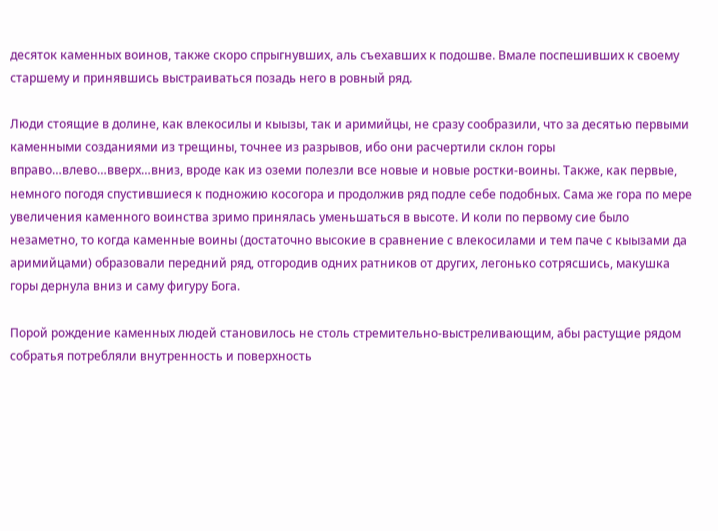десяток каменных воинов, также скоро спрыгнувших, аль съехавших к подошве. Вмале поспешивших к своему старшему и принявшись выстраиваться позадь него в ровный ряд.

Люди стоящие в долине, как влекосилы и кыызы, так и аримийцы, не сразу сообразили, что за десятью первыми каменными созданиями из трещины, точнее из разрывов, ибо они расчертили склон горы вправо…влево…вверх…вниз, вроде как из оземи полезли все новые и новые ростки-воины. Также, как первые, немного погодя спустившиеся к подножию косогора и продолжив ряд подле себе подобных. Сама же гора по мере увеличения каменного воинства зримо принялась уменьшаться в высоте. И коли по первому сие было незаметно, то когда каменные воины (достаточно высокие в сравнение с влекосилами и тем паче с кыызами да аримийцами) образовали передний ряд, отгородив одних ратников от других, легонько сотрясшись, макушка горы дернула вниз и саму фигуру Бога.

Порой рождение каменных людей становилось не столь стремительно-выстреливающим, абы растущие рядом собратья потребляли внутренность и поверхность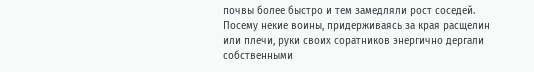почвы более быстро и тем замедляли рост соседей. Посему некие воины, придерживаясь за края расщелин или плечи, руки своих соратников энергично дергали собственными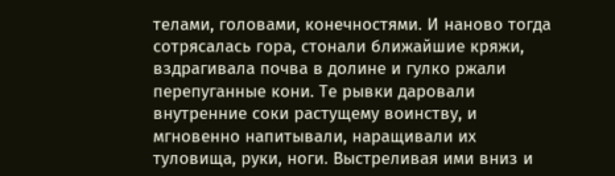телами, головами, конечностями. И наново тогда сотрясалась гора, стонали ближайшие кряжи, вздрагивала почва в долине и гулко ржали перепуганные кони. Те рывки даровали внутренние соки растущему воинству, и мгновенно напитывали, наращивали их туловища, руки, ноги. Выстреливая ими вниз и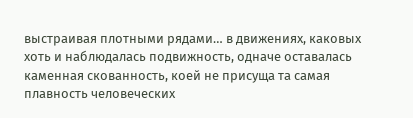выстраивая плотными рядами… в движениях, каковых хоть и наблюдалась подвижность, одначе оставалась каменная скованность, коей не присуща та самая плавность человеческих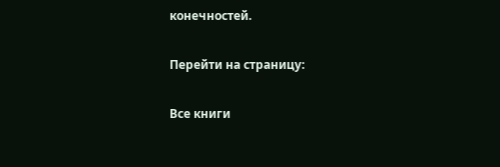конечностей.

Перейти на страницу:

Все книги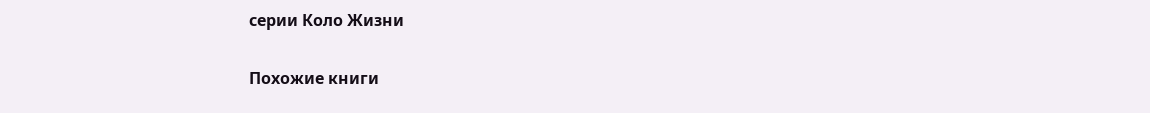серии Коло Жизни

Похожие книги